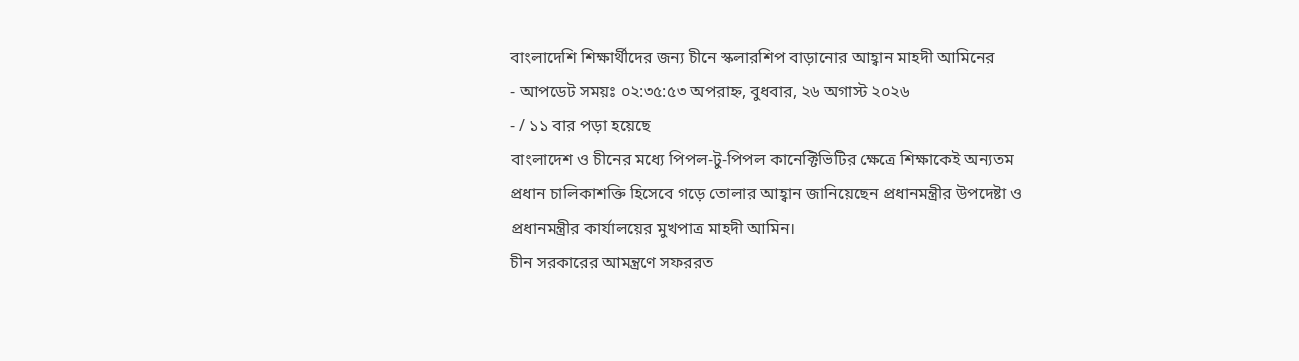বাংলাদেশি শিক্ষার্থীদের জন্য চীনে স্কলারশিপ বাড়ানোর আহ্বান মাহদী আমিনের
- আপডেট সময়ঃ ০২:৩৫:৫৩ অপরাহ্ন, বুধবার, ২৬ অগাস্ট ২০২৬
- / ১১ বার পড়া হয়েছে
বাংলাদেশ ও চীনের মধ্যে পিপল-টু-পিপল কানেক্টিভিটির ক্ষেত্রে শিক্ষাকেই অন্যতম প্রধান চালিকাশক্তি হিসেবে গড়ে তোলার আহ্বান জানিয়েছেন প্রধানমন্ত্রীর উপদেষ্টা ও প্রধানমন্ত্রীর কার্যালয়ের মুখপাত্র মাহদী আমিন।
চীন সরকারের আমন্ত্রণে সফররত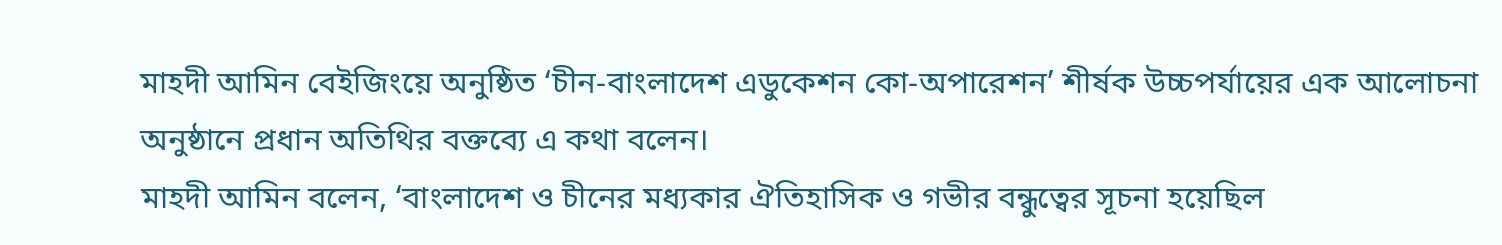মাহদী আমিন বেইজিংয়ে অনুষ্ঠিত ‘চীন-বাংলাদেশ এডুকেশন কো-অপারেশন’ শীর্ষক উচ্চপর্যায়ের এক আলোচনা অনুষ্ঠানে প্রধান অতিথির বক্তব্যে এ কথা বলেন।
মাহদী আমিন বলেন, ‘বাংলাদেশ ও চীনের মধ্যকার ঐতিহাসিক ও গভীর বন্ধুত্বের সূচনা হয়েছিল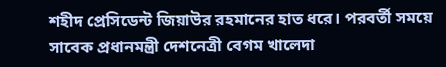শহীদ প্রেসিডেন্ট জিয়াউর রহমানের হাত ধরে। পরবর্তী সময়ে সাবেক প্রধানমন্ত্রী দেশনেত্রী বেগম খালেদা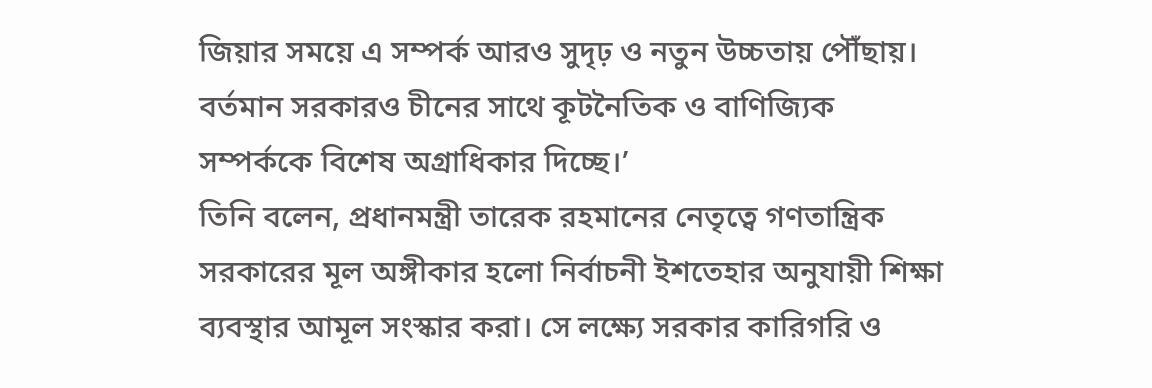জিয়ার সময়ে এ সম্পর্ক আরও সুদৃঢ় ও নতুন উচ্চতায় পৌঁছায়। বর্তমান সরকারও চীনের সাথে কূটনৈতিক ও বাণিজ্যিক সম্পর্ককে বিশেষ অগ্রাধিকার দিচ্ছে।’
তিনি বলেন, প্রধানমন্ত্রী তারেক রহমানের নেতৃত্বে গণতান্ত্রিক সরকারের মূল অঙ্গীকার হলো নির্বাচনী ইশতেহার অনুযায়ী শিক্ষা ব্যবস্থার আমূল সংস্কার করা। সে লক্ষ্যে সরকার কারিগরি ও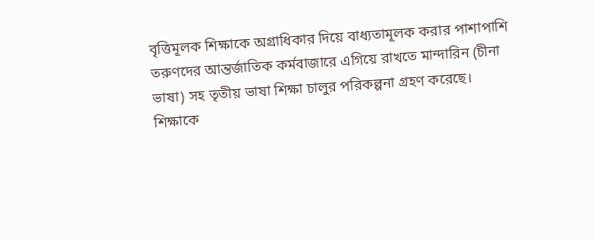বৃত্তিমূলক শিক্ষাকে অগ্রাধিকার দিয়ে বাধ্যতামূলক করার পাশাপাশি তরুণদের আন্তর্জাতিক কর্মবাজারে এগিয়ে রাখতে মান্দারিন (চীনা ভাষা) সহ তৃতীয় ভাষা শিক্ষা চালুর পরিকল্পনা গ্রহণ করেছে।
শিক্ষাকে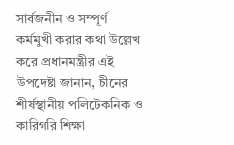সার্বজনীন ও সম্পূর্ণ কর্মমুখী করার কথা উল্লেখ করে প্রধানমন্ত্রীর এই উপদেষ্টা জানান, চীনের শীর্ষস্থানীয় পলিটেকনিক ও কারিগরি শিক্ষা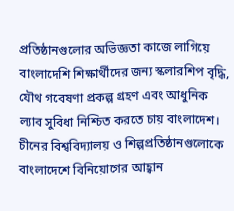প্রতিষ্ঠানগুলোর অভিজ্ঞতা কাজে লাগিয়ে বাংলাদেশি শিক্ষার্থীদের জন্য স্কলারশিপ বৃদ্ধি, যৌথ গবেষণা প্রকল্প গ্রহণ এবং আধুনিক ল্যাব সুবিধা নিশ্চিত করতে চায় বাংলাদেশ।
চীনের বিশ্ববিদ্যালয় ও শিল্পপ্রতিষ্ঠানগুলোকে বাংলাদেশে বিনিয়োগের আহ্বান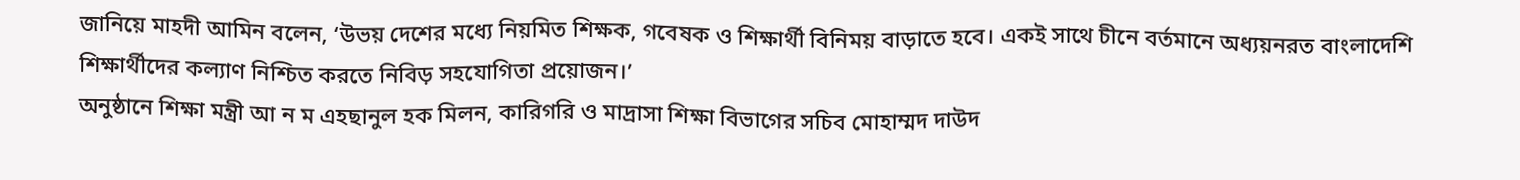জানিয়ে মাহদী আমিন বলেন, ‘উভয় দেশের মধ্যে নিয়মিত শিক্ষক, গবেষক ও শিক্ষার্থী বিনিময় বাড়াতে হবে। একই সাথে চীনে বর্তমানে অধ্যয়নরত বাংলাদেশি শিক্ষার্থীদের কল্যাণ নিশ্চিত করতে নিবিড় সহযোগিতা প্রয়োজন।’
অনুষ্ঠানে শিক্ষা মন্ত্রী আ ন ম এহছানুল হক মিলন, কারিগরি ও মাদ্রাসা শিক্ষা বিভাগের সচিব মোহাম্মদ দাউদ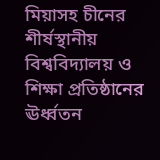মিয়াসহ চীনের শীর্ষস্থানীয় বিশ্ববিদ্যালয় ও শিক্ষা প্রতিষ্ঠানের ঊর্ধ্বতন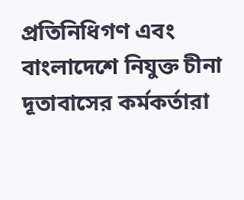প্রতিনিধিগণ এবং বাংলাদেশে নিযুক্ত চীনা দূতাবাসের কর্মকর্তারা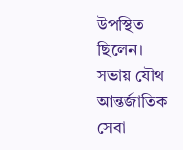উপস্থিত ছিলেন।
সভায় যৌথ আন্তর্জাতিক সেবা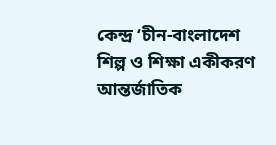কেন্দ্র ‘চীন-বাংলাদেশ শিল্প ও শিক্ষা একীকরণ আন্তর্জাতিক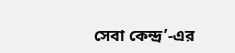সেবা কেন্দ্র’-এর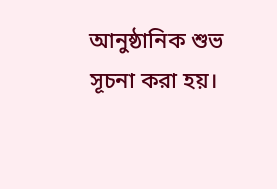আনুষ্ঠানিক শুভ সূচনা করা হয়।